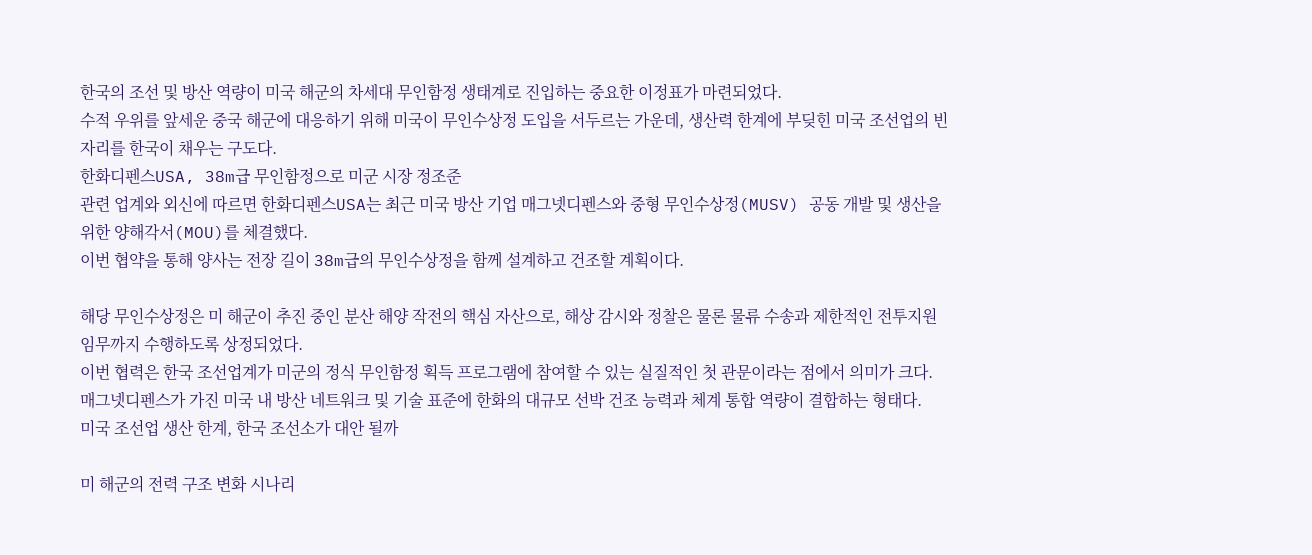한국의 조선 및 방산 역량이 미국 해군의 차세대 무인함정 생태계로 진입하는 중요한 이정표가 마련되었다.
수적 우위를 앞세운 중국 해군에 대응하기 위해 미국이 무인수상정 도입을 서두르는 가운데, 생산력 한계에 부딪힌 미국 조선업의 빈자리를 한국이 채우는 구도다.
한화디펜스USA, 38m급 무인함정으로 미군 시장 정조준
관련 업계와 외신에 따르면 한화디펜스USA는 최근 미국 방산 기업 매그넷디펜스와 중형 무인수상정(MUSV) 공동 개발 및 생산을 위한 양해각서(MOU)를 체결했다.
이번 협약을 통해 양사는 전장 길이 38m급의 무인수상정을 함께 설계하고 건조할 계획이다.

해당 무인수상정은 미 해군이 추진 중인 분산 해양 작전의 핵심 자산으로, 해상 감시와 정찰은 물론 물류 수송과 제한적인 전투지원 임무까지 수행하도록 상정되었다.
이번 협력은 한국 조선업계가 미군의 정식 무인함정 획득 프로그램에 참여할 수 있는 실질적인 첫 관문이라는 점에서 의미가 크다.
매그넷디펜스가 가진 미국 내 방산 네트워크 및 기술 표준에 한화의 대규모 선박 건조 능력과 체계 통합 역량이 결합하는 형태다.
미국 조선업 생산 한계, 한국 조선소가 대안 될까

미 해군의 전력 구조 변화 시나리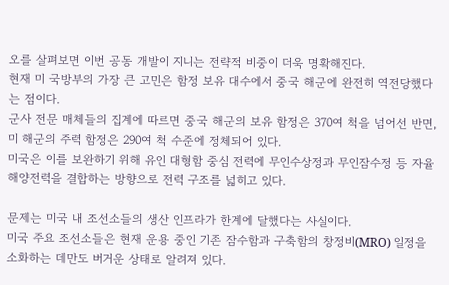오를 살펴보면 이번 공동 개발이 지니는 전략적 비중이 더욱 명확해진다.
현재 미 국방부의 가장 큰 고민은 함정 보유 대수에서 중국 해군에 완전히 역전당했다는 점이다.
군사 전문 매체들의 집계에 따르면 중국 해군의 보유 함정은 370여 척을 넘어선 반면, 미 해군의 주력 함정은 290여 척 수준에 정체되어 있다.
미국은 이를 보완하기 위해 유인 대형함 중심 전력에 무인수상정과 무인잠수정 등 자율 해양전력을 결합하는 방향으로 전력 구조를 넓히고 있다.

문제는 미국 내 조선소들의 생산 인프라가 한계에 달했다는 사실이다.
미국 주요 조선소들은 현재 운용 중인 기존 잠수함과 구축함의 창정비(MRO) 일정을 소화하는 데만도 버거운 상태로 알려져 있다.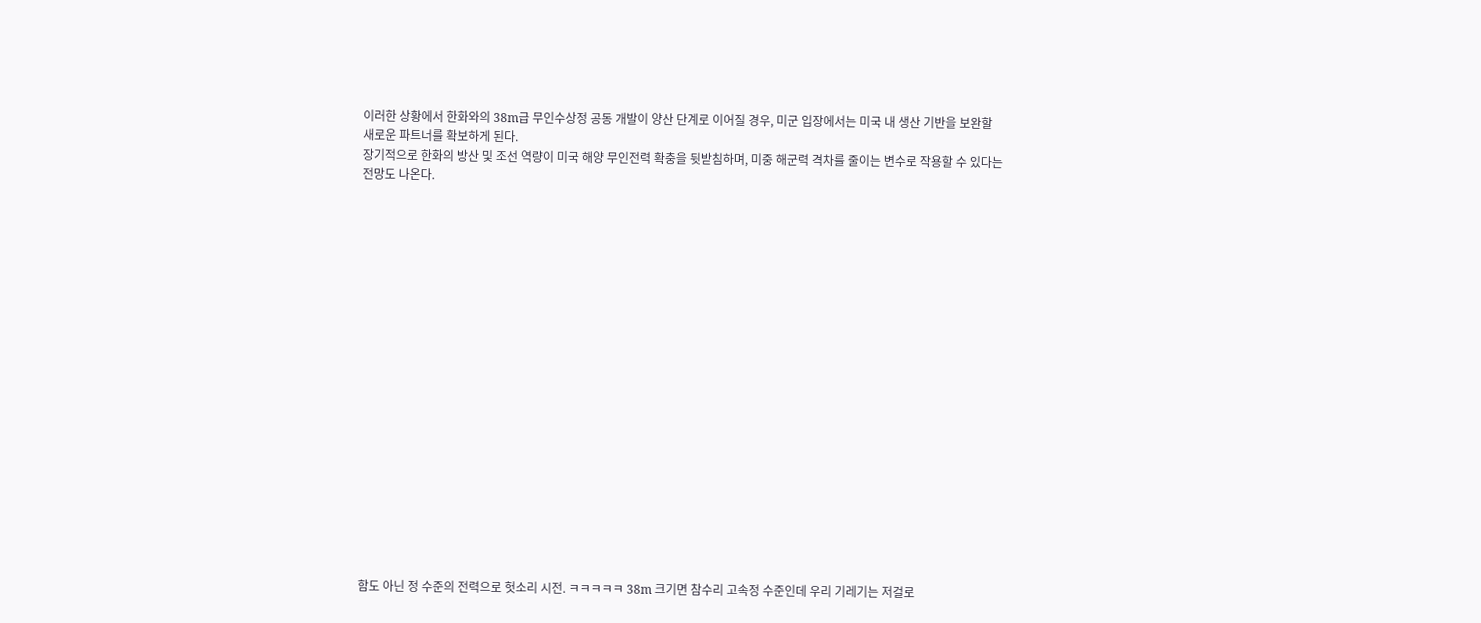이러한 상황에서 한화와의 38m급 무인수상정 공동 개발이 양산 단계로 이어질 경우, 미군 입장에서는 미국 내 생산 기반을 보완할 새로운 파트너를 확보하게 된다.
장기적으로 한화의 방산 및 조선 역량이 미국 해양 무인전력 확충을 뒷받침하며, 미중 해군력 격차를 줄이는 변수로 작용할 수 있다는 전망도 나온다.




















함도 아닌 정 수준의 전력으로 헛소리 시전. ㅋㅋㅋㅋㅋ 38m 크기면 참수리 고속정 수준인데 우리 기레기는 저걸로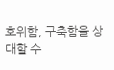호위함, 구축함을 상대할 수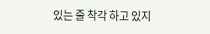있는 줄 착각 하고 있지